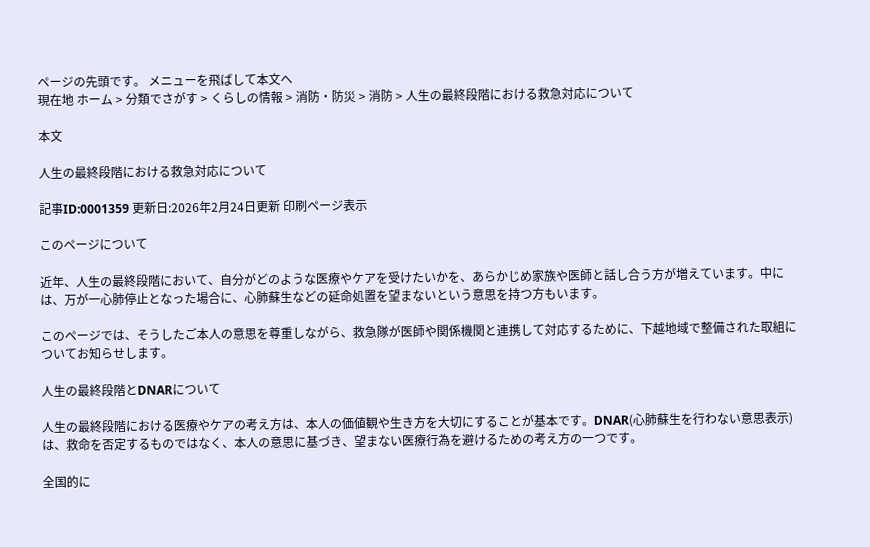ページの先頭です。 メニューを飛ばして本文へ
現在地 ホーム > 分類でさがす > くらしの情報 > 消防・防災 > 消防 > 人生の最終段階における救急対応について

本文

人生の最終段階における救急対応について

記事ID:0001359 更新日:2026年2月24日更新 印刷ページ表示

このページについて

近年、人生の最終段階において、自分がどのような医療やケアを受けたいかを、あらかじめ家族や医師と話し合う方が増えています。中には、万が一心肺停止となった場合に、心肺蘇生などの延命処置を望まないという意思を持つ方もいます。

このページでは、そうしたご本人の意思を尊重しながら、救急隊が医師や関係機関と連携して対応するために、下越地域で整備された取組についてお知らせします。

人生の最終段階とDNARについて

人生の最終段階における医療やケアの考え方は、本人の価値観や生き方を大切にすることが基本です。DNAR(心肺蘇生を行わない意思表示)は、救命を否定するものではなく、本人の意思に基づき、望まない医療行為を避けるための考え方の一つです。

全国的に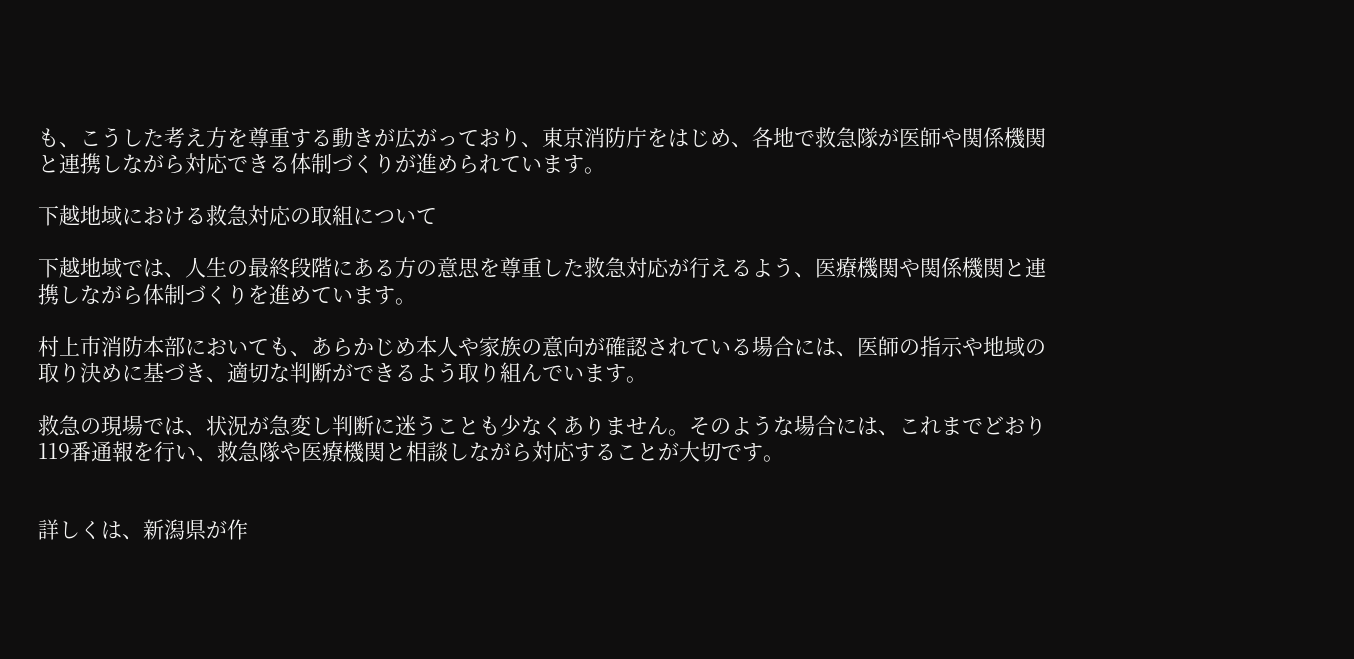も、こうした考え方を尊重する動きが広がっており、東京消防庁をはじめ、各地で救急隊が医師や関係機関と連携しながら対応できる体制づくりが進められています。

下越地域における救急対応の取組について

下越地域では、人生の最終段階にある方の意思を尊重した救急対応が行えるよう、医療機関や関係機関と連携しながら体制づくりを進めています。

村上市消防本部においても、あらかじめ本人や家族の意向が確認されている場合には、医師の指示や地域の取り決めに基づき、適切な判断ができるよう取り組んでいます。

救急の現場では、状況が急変し判断に迷うことも少なくありません。そのような場合には、これまでどおり119番通報を行い、救急隊や医療機関と相談しながら対応することが大切です。


詳しくは、新潟県が作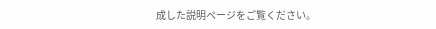成した説明ページをご覧ください。